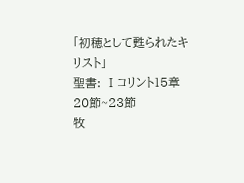「初穂として甦られたキリスト」
聖書: Ⅰコリント15章20節~23節
牧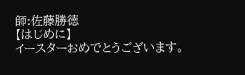師:佐藤勝徳
【はじめに】
イースターおめでとうございます。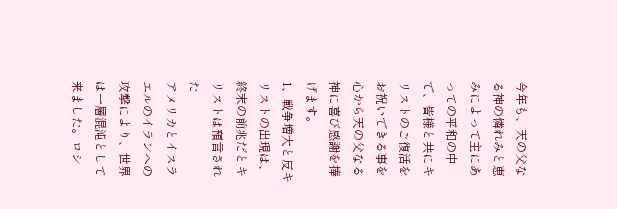今年も、天の父なる神の憐れみと恵みによって主にあっての平和の中で、皆様と共にキリストのご復活をお祝いできる事を心から天の父なる神に喜び感謝を捧げます。
1、戦争増大と反キリストの出現は、終末の前兆だとキリストは預言された
アメリカとイスラエルのイランへの攻撃により、世界は一層混沌として来ました。ロシ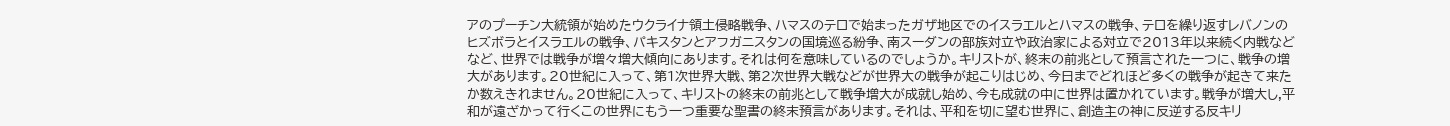アのプーチン大統領が始めたウクライナ領土侵略戦争、ハマスのテロで始まったガザ地区でのイスラエルとハマスの戦争、テロを繰り返すレバノンのヒズボラとイスラエルの戦争、パキスタンとアフガニスタンの国境巡る紛争、南スーダンの部族対立や政治家による対立で2013年以来続く内戦などなど、世界では戦争が増々増大傾向にあります。それは何を意味しているのでしょうか。キリストが、終末の前兆として預言された一つに、戦争の増大があります。20世紀に入って、第1次世界大戦、第2次世界大戦などが世界大の戦争が起こりはじめ、今日までどれほど多くの戦争が起きて来たか数えきれません。20世紀に入って、キリストの終末の前兆として戦争増大が成就し始め、今も成就の中に世界は置かれています。戦争が増大し,平和が遠ざかって行くこの世界にもう一つ重要な聖書の終末預言があります。それは、平和を切に望む世界に、創造主の神に反逆する反キリ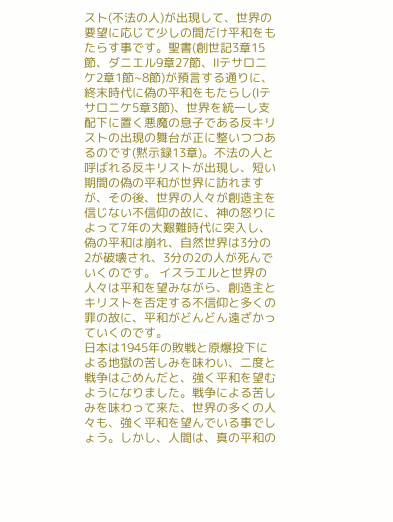スト(不法の人)が出現して、世界の要望に応じて少しの間だけ平和をもたらす事です。聖書(創世記3章15節、ダニエル9章27節、Ⅱテサロニケ2章1節~8節)が預言する通りに、終末時代に偽の平和をもたらし(Ⅰテサロニケ5章3節)、世界を統一し支配下に置く悪魔の息子である反キリストの出現の舞台が正に整いつつあるのです(黙示録13章)。不法の人と呼ばれる反キリストが出現し、短い期間の偽の平和が世界に訪れますが、その後、世界の人々が創造主を信じない不信仰の故に、神の怒りによって7年の大艱難時代に突入し、偽の平和は崩れ、自然世界は3分の2が破壊され、3分の2の人が死んでいくのです。 イスラエルと世界の人々は平和を望みながら、創造主とキリストを否定する不信仰と多くの罪の故に、平和がどんどん遠ざかっていくのです。
日本は1945年の敗戦と原爆投下による地獄の苦しみを味わい、二度と戦争はごめんだと、強く平和を望むようになりました。戦争による苦しみを味わって来た、世界の多くの人々も、強く平和を望んでいる事でしょう。しかし、人間は、真の平和の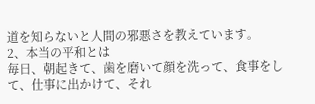道を知らないと人間の邪悪さを教えています。
2、本当の平和とは
毎日、朝起きて、歯を磨いて顔を洗って、食事をして、仕事に出かけて、それ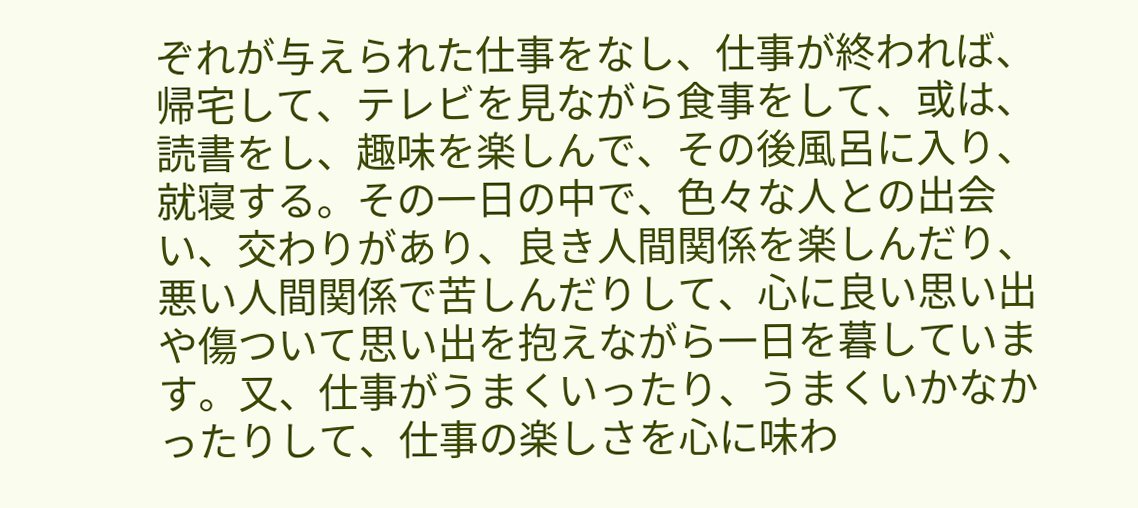ぞれが与えられた仕事をなし、仕事が終われば、帰宅して、テレビを見ながら食事をして、或は、読書をし、趣味を楽しんで、その後風呂に入り、就寝する。その一日の中で、色々な人との出会い、交わりがあり、良き人間関係を楽しんだり、悪い人間関係で苦しんだりして、心に良い思い出や傷ついて思い出を抱えながら一日を暮しています。又、仕事がうまくいったり、うまくいかなかったりして、仕事の楽しさを心に味わ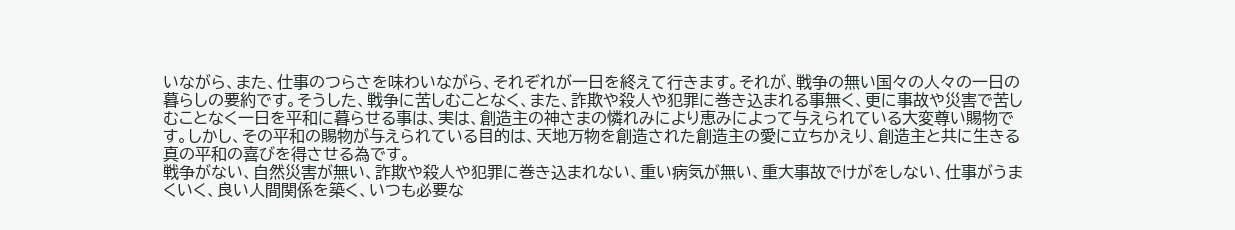いながら、また、仕事のつらさを味わいながら、それぞれが一日を終えて行きます。それが、戦争の無い国々の人々の一日の暮らしの要約です。そうした、戦争に苦しむことなく、また、詐欺や殺人や犯罪に巻き込まれる事無く、更に事故や災害で苦しむことなく一日を平和に暮らせる事は、実は、創造主の神さまの憐れみにより恵みによって与えられている大変尊い賜物です。しかし、その平和の賜物が与えられている目的は、天地万物を創造された創造主の愛に立ちかえり、創造主と共に生きる真の平和の喜びを得させる為です。
戦争がない、自然災害が無い、詐欺や殺人や犯罪に巻き込まれない、重い病気が無い、重大事故でけがをしない、仕事がうまくいく、良い人間関係を築く、いつも必要な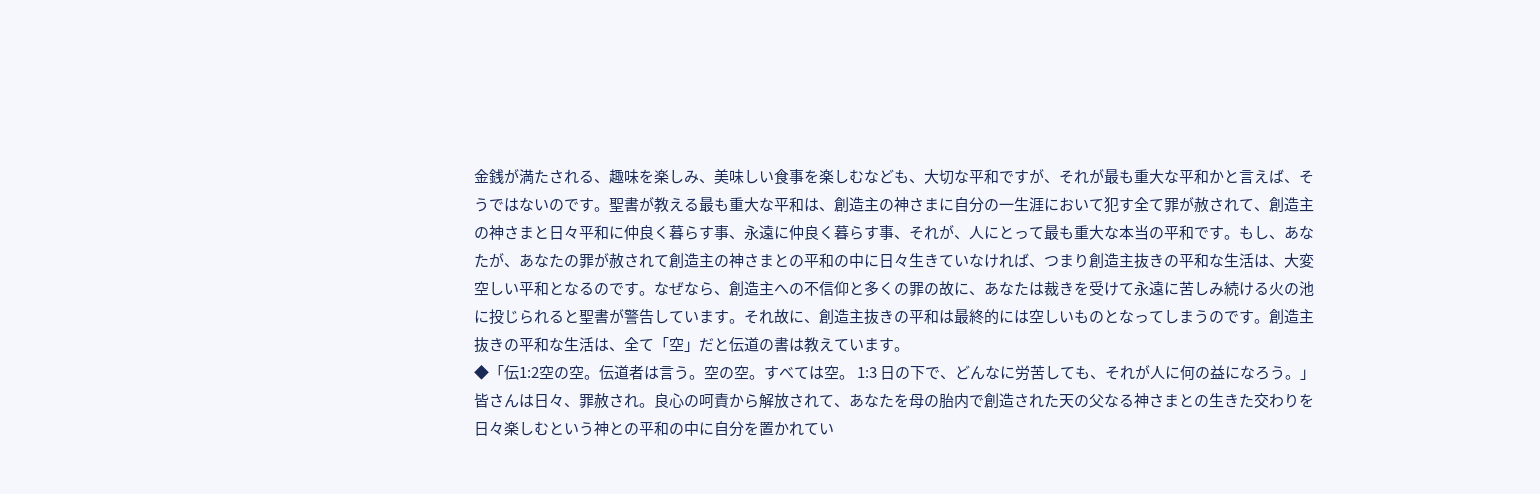金銭が満たされる、趣味を楽しみ、美味しい食事を楽しむなども、大切な平和ですが、それが最も重大な平和かと言えば、そうではないのです。聖書が教える最も重大な平和は、創造主の神さまに自分の一生涯において犯す全て罪が赦されて、創造主の神さまと日々平和に仲良く暮らす事、永遠に仲良く暮らす事、それが、人にとって最も重大な本当の平和です。もし、あなたが、あなたの罪が赦されて創造主の神さまとの平和の中に日々生きていなければ、つまり創造主抜きの平和な生活は、大変空しい平和となるのです。なぜなら、創造主への不信仰と多くの罪の故に、あなたは裁きを受けて永遠に苦しみ続ける火の池に投じられると聖書が警告しています。それ故に、創造主抜きの平和は最終的には空しいものとなってしまうのです。創造主抜きの平和な生活は、全て「空」だと伝道の書は教えています。
◆「伝1:2空の空。伝道者は言う。空の空。すべては空。 1:3 日の下で、どんなに労苦しても、それが人に何の益になろう。」
皆さんは日々、罪赦され。良心の呵責から解放されて、あなたを母の胎内で創造された天の父なる神さまとの生きた交わりを日々楽しむという神との平和の中に自分を置かれてい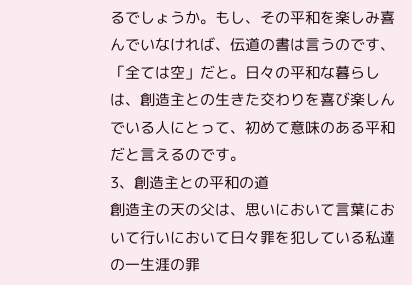るでしょうか。もし、その平和を楽しみ喜んでいなければ、伝道の書は言うのです、「全ては空」だと。日々の平和な暮らしは、創造主との生きた交わりを喜び楽しんでいる人にとって、初めて意味のある平和だと言えるのです。
3、創造主との平和の道
創造主の天の父は、思いにおいて言葉において行いにおいて日々罪を犯している私達の一生涯の罪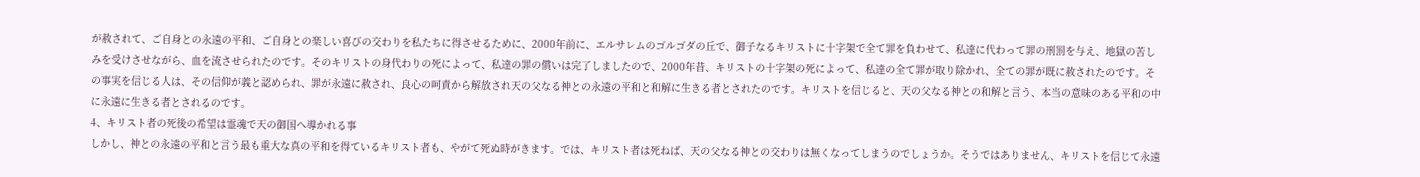が赦されて、ご自身との永遠の平和、ご自身との楽しい喜びの交わりを私たちに得させるために、2000年前に、エルサレムのゴルゴダの丘で、御子なるキリストに十字架で全て罪を負わせて、私達に代わって罪の刑罰を与え、地獄の苦しみを受けさせながら、血を流させられたのです。そのキリストの身代わりの死によって、私達の罪の償いは完了しましたので、2000年昔、キリストの十字架の死によって、私達の全て罪が取り除かれ、全ての罪が既に赦されたのです。その事実を信じる人は、その信仰が義と認められ、罪が永遠に赦され、良心の呵責から解放され天の父なる神との永遠の平和と和解に生きる者とされたのです。キリストを信じると、天の父なる神との和解と言う、本当の意味のある平和の中に永遠に生きる者とされるのです。
4、キリスト者の死後の希望は霊魂で天の御国へ導かれる事
しかし、神との永遠の平和と言う最も重大な真の平和を得ているキリスト者も、やがて死ぬ時がきます。では、キリスト者は死ねば、天の父なる神との交わりは無くなってしまうのでしょうか。そうではありません、キリストを信じて永遠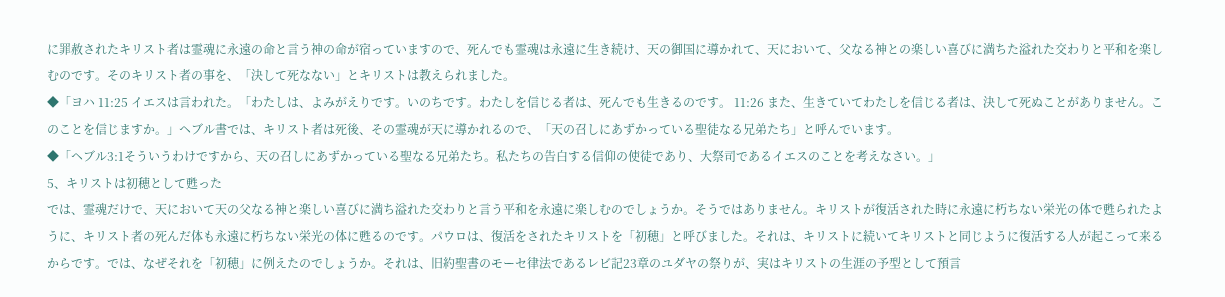に罪赦されたキリスト者は霊魂に永遠の命と言う神の命が宿っていますので、死んでも霊魂は永遠に生き続け、天の御国に導かれて、天において、父なる神との楽しい喜びに満ちた溢れた交わりと平和を楽しむのです。そのキリスト者の事を、「決して死なない」とキリストは教えられました。
◆「ヨハ 11:25 イエスは言われた。「わたしは、よみがえりです。いのちです。わたしを信じる者は、死んでも生きるのです。 11:26 また、生きていてわたしを信じる者は、決して死ぬことがありません。このことを信じますか。」ヘブル書では、キリスト者は死後、その霊魂が天に導かれるので、「天の召しにあずかっている聖徒なる兄弟たち」と呼んでいます。
◆「ヘブル3:1そういうわけですから、天の召しにあずかっている聖なる兄弟たち。私たちの告白する信仰の使徒であり、大祭司であるイエスのことを考えなさい。」
5、キリストは初穂として甦った
では、霊魂だけで、天において天の父なる神と楽しい喜びに満ち溢れた交わりと言う平和を永遠に楽しむのでしょうか。そうではありません。キリストが復活された時に永遠に朽ちない栄光の体で甦られたように、キリスト者の死んだ体も永遠に朽ちない栄光の体に甦るのです。パウロは、復活をされたキリストを「初穂」と呼びました。それは、キリストに続いてキリストと同じように復活する人が起こって来るからです。では、なぜそれを「初穂」に例えたのでしょうか。それは、旧約聖書のモーセ律法であるレビ記23章のユダヤの祭りが、実はキリストの生涯の予型として預言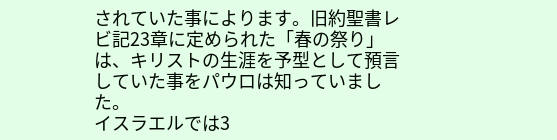されていた事によります。旧約聖書レビ記23章に定められた「春の祭り」は、キリストの生涯を予型として預言していた事をパウロは知っていました。
イスラエルでは3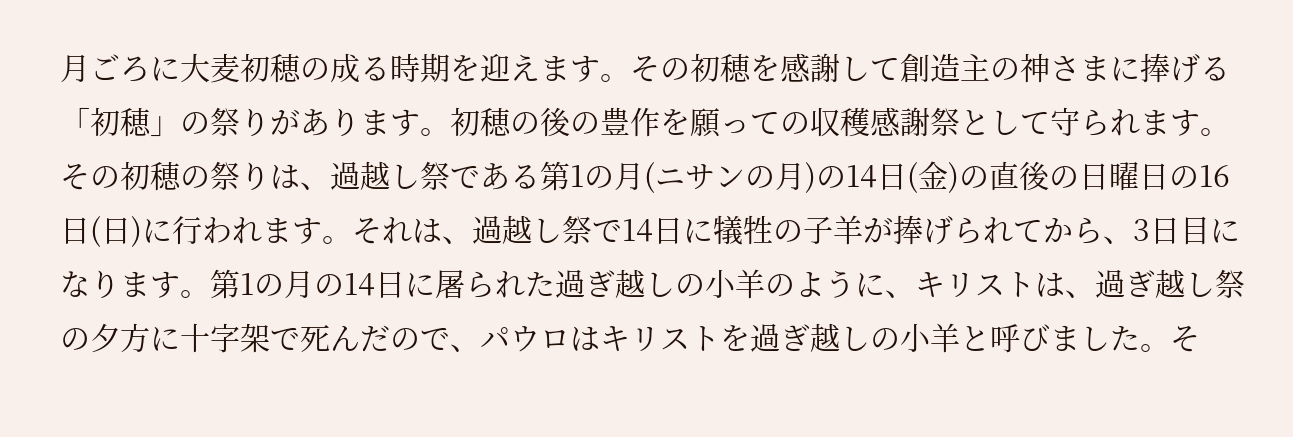月ごろに大麦初穂の成る時期を迎えます。その初穂を感謝して創造主の神さまに捧げる「初穂」の祭りがあります。初穂の後の豊作を願っての収穫感謝祭として守られます。
その初穂の祭りは、過越し祭である第1の月(ニサンの月)の14日(金)の直後の日曜日の16日(日)に行われます。それは、過越し祭で14日に犠牲の子羊が捧げられてから、3日目になります。第1の月の14日に屠られた過ぎ越しの小羊のように、キリストは、過ぎ越し祭の夕方に十字架で死んだので、パウロはキリストを過ぎ越しの小羊と呼びました。そ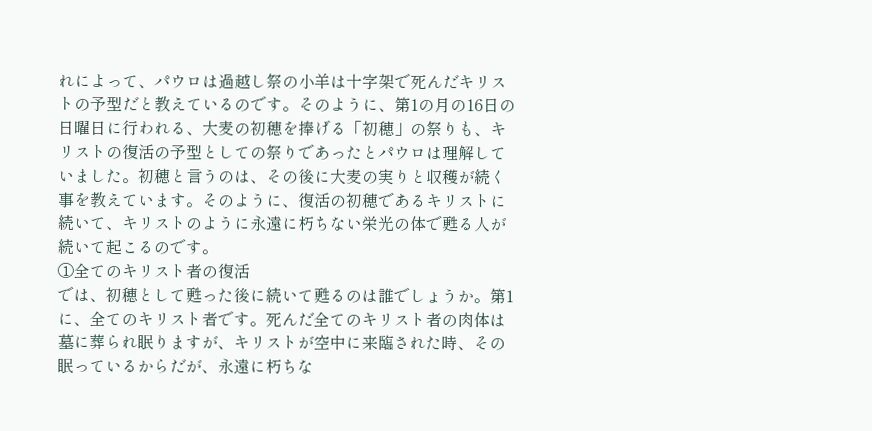れによって、パウロは過越し祭の小羊は十字架で死んだキリストの予型だと教えているのです。そのように、第1の月の16日の日曜日に行われる、大麦の初穂を捧げる「初穂」の祭りも、キリストの復活の予型としての祭りであったとパウロは理解していました。初穂と言うのは、その後に大麦の実りと収穫が続く事を教えています。そのように、復活の初穂であるキリストに続いて、キリストのように永遠に朽ちない栄光の体で甦る人が続いて起こるのです。
①全てのキリスト者の復活
では、初穂として甦った後に続いて甦るのは誰でしょうか。第1に、全てのキリスト者です。死んだ全てのキリスト者の肉体は墓に葬られ眠りますが、キリストが空中に来臨された時、その眠っているからだが、永遠に朽ちな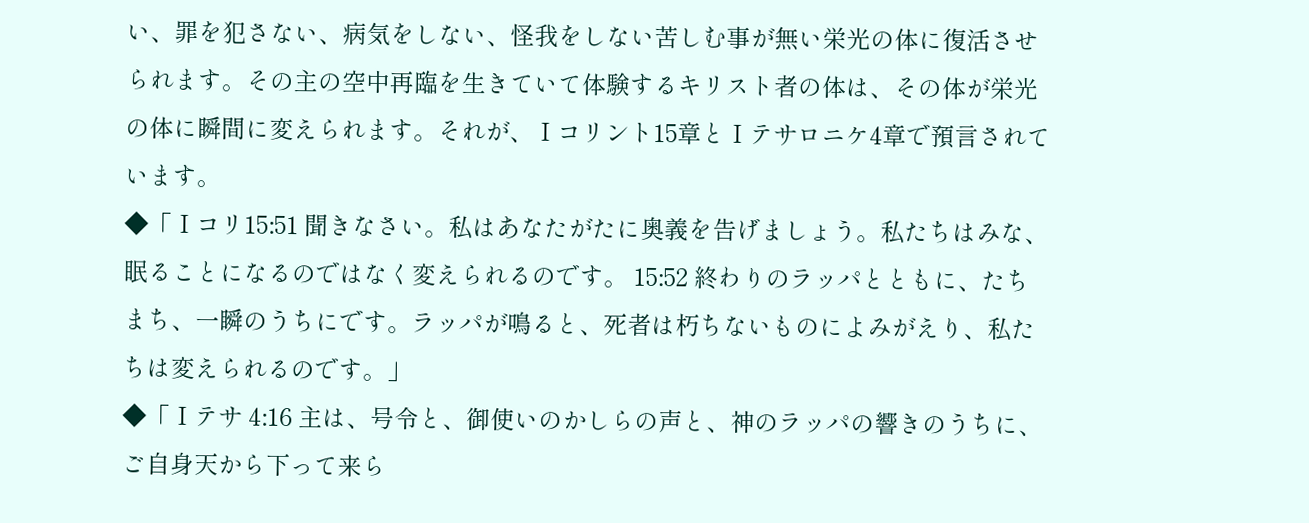い、罪を犯さない、病気をしない、怪我をしない苦しむ事が無い栄光の体に復活させられます。その主の空中再臨を生きていて体験するキリスト者の体は、その体が栄光の体に瞬間に変えられます。それが、Ⅰコリント15章とⅠテサロニケ4章で預言されています。
◆「Ⅰコリ15:51 聞きなさい。私はあなたがたに奥義を告げましょう。私たちはみな、眠ることになるのではなく変えられるのです。 15:52 終わりのラッパとともに、たちまち、一瞬のうちにです。ラッパが鳴ると、死者は朽ちないものによみがえり、私たちは変えられるのです。」
◆「Ⅰテサ 4:16 主は、号令と、御使いのかしらの声と、神のラッパの響きのうちに、ご自身天から下って来ら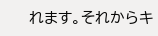れます。それからキ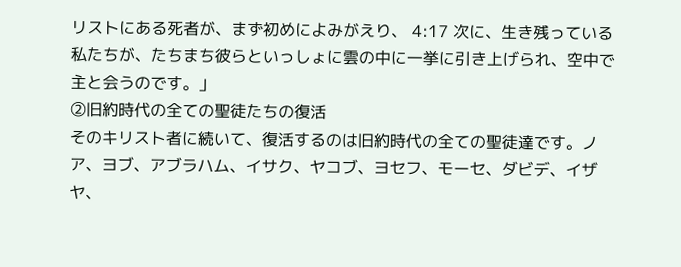リストにある死者が、まず初めによみがえり、 4:17 次に、生き残っている私たちが、たちまち彼らといっしょに雲の中に一挙に引き上げられ、空中で主と会うのです。」
②旧約時代の全ての聖徒たちの復活
そのキリスト者に続いて、復活するのは旧約時代の全ての聖徒達です。ノア、ヨブ、アブラハム、イサク、ヤコブ、ヨセフ、モーセ、ダビデ、イザヤ、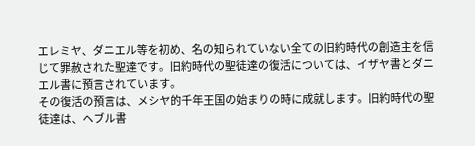エレミヤ、ダニエル等を初め、名の知られていない全ての旧約時代の創造主を信じて罪赦された聖達です。旧約時代の聖徒達の復活については、イザヤ書とダニエル書に預言されています。
その復活の預言は、メシヤ的千年王国の始まりの時に成就します。旧約時代の聖徒達は、ヘブル書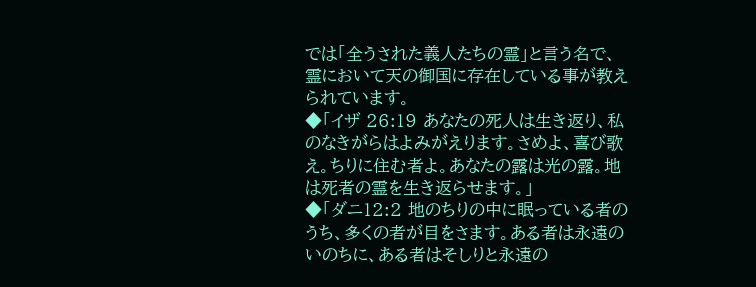では「全うされた義人たちの霊」と言う名で、霊において天の御国に存在している事が教えられています。
◆「イザ 26:19 あなたの死人は生き返り、私のなきがらはよみがえります。さめよ、喜び歌え。ちりに住む者よ。あなたの露は光の露。地は死者の霊を生き返らせます。」
◆「ダニ12:2 地のちりの中に眠っている者のうち、多くの者が目をさます。ある者は永遠のいのちに、ある者はそしりと永遠の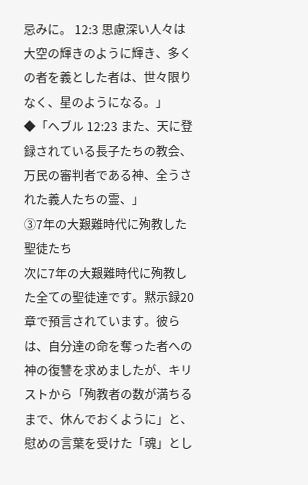忌みに。 12:3 思慮深い人々は大空の輝きのように輝き、多くの者を義とした者は、世々限りなく、星のようになる。」
◆「ヘブル 12:23 また、天に登録されている長子たちの教会、万民の審判者である神、全うされた義人たちの霊、」
③7年の大艱難時代に殉教した聖徒たち
次に7年の大艱難時代に殉教した全ての聖徒達です。黙示録20章で預言されています。彼らは、自分達の命を奪った者への神の復讐を求めましたが、キリストから「殉教者の数が満ちるまで、休んでおくように」と、慰めの言葉を受けた「魂」とし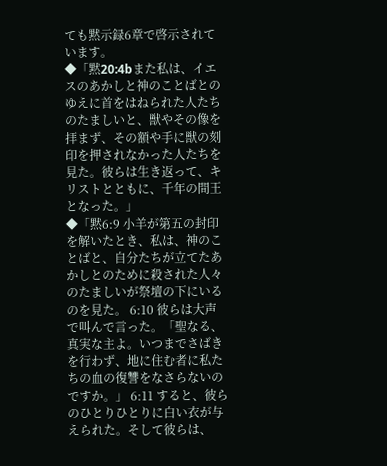ても黙示録6章で啓示されています。
◆「黙20:4bまた私は、イエスのあかしと神のことばとのゆえに首をはねられた人たちのたましいと、獣やその像を拝まず、その額や手に獣の刻印を押されなかった人たちを見た。彼らは生き返って、キリストとともに、千年の間王となった。」
◆「黙6:9 小羊が第五の封印を解いたとき、私は、神のことばと、自分たちが立てたあかしとのために殺された人々のたましいが祭壇の下にいるのを見た。 6:10 彼らは大声で叫んで言った。「聖なる、真実な主よ。いつまでさばきを行わず、地に住む者に私たちの血の復讐をなさらないのですか。」 6:11 すると、彼らのひとりひとりに白い衣が与えられた。そして彼らは、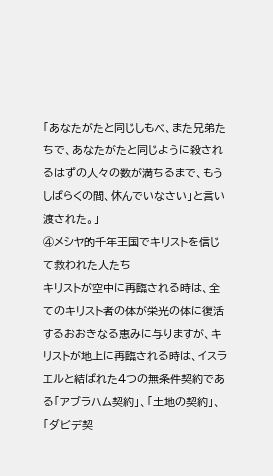「あなたがたと同じしもべ、また兄弟たちで、あなたがたと同じように殺されるはずの人々の数が満ちるまで、もうしばらくの間、休んでいなさい」と言い渡された。」
④メシヤ的千年王国でキリストを信じて救われた人たち
キリストが空中に再臨される時は、全てのキリスト者の体が栄光の体に復活するおおきなる恵みに与りますが、キリストが地上に再臨される時は、イスラエルと結ばれた4つの無条件契約である「アブラハム契約」、「土地の契約」、「ダビデ契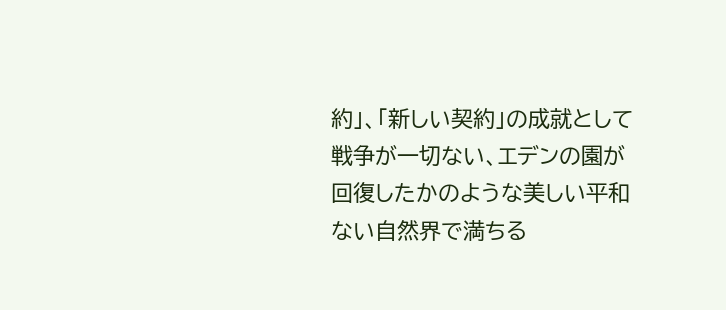約」、「新しい契約」の成就として戦争が一切ない、エデンの園が回復したかのような美しい平和ない自然界で満ちる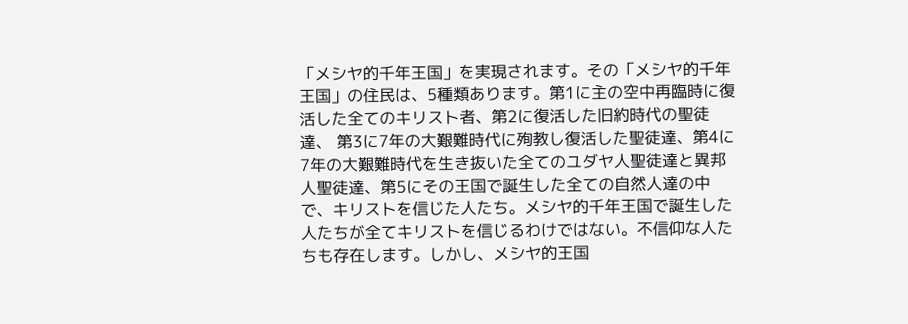「メシヤ的千年王国」を実現されます。その「メシヤ的千年王国」の住民は、5種類あります。第1に主の空中再臨時に復活した全てのキリスト者、第2に復活した旧約時代の聖徒達、 第3に7年の大艱難時代に殉教し復活した聖徒達、第4に7年の大艱難時代を生き抜いた全てのユダヤ人聖徒達と異邦人聖徒達、第5にその王国で誕生した全ての自然人達の中で、キリストを信じた人たち。メシヤ的千年王国で誕生した人たちが全てキリストを信じるわけではない。不信仰な人たちも存在します。しかし、メシヤ的王国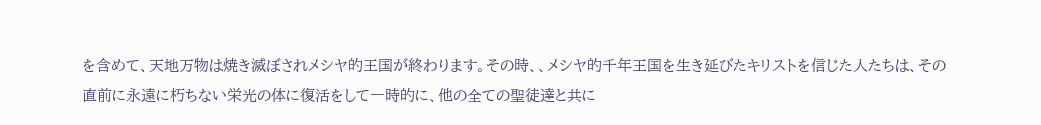を含めて、天地万物は焼き滅ぼされメシヤ的王国が終わります。その時、、メシヤ的千年王国を生き延びたキリストを信じた人たちは、その直前に永遠に朽ちない栄光の体に復活をして一時的に、他の全ての聖徒達と共に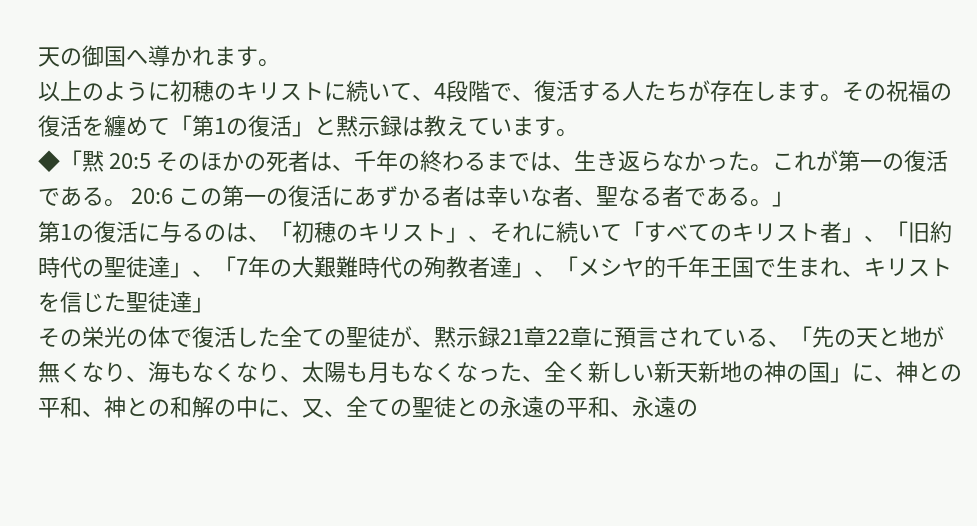天の御国へ導かれます。
以上のように初穂のキリストに続いて、4段階で、復活する人たちが存在します。その祝福の復活を纏めて「第1の復活」と黙示録は教えています。
◆「黙 20:5 そのほかの死者は、千年の終わるまでは、生き返らなかった。これが第一の復活である。 20:6 この第一の復活にあずかる者は幸いな者、聖なる者である。」
第1の復活に与るのは、「初穂のキリスト」、それに続いて「すべてのキリスト者」、「旧約時代の聖徒達」、「7年の大艱難時代の殉教者達」、「メシヤ的千年王国で生まれ、キリストを信じた聖徒達」
その栄光の体で復活した全ての聖徒が、黙示録21章22章に預言されている、「先の天と地が無くなり、海もなくなり、太陽も月もなくなった、全く新しい新天新地の神の国」に、神との平和、神との和解の中に、又、全ての聖徒との永遠の平和、永遠の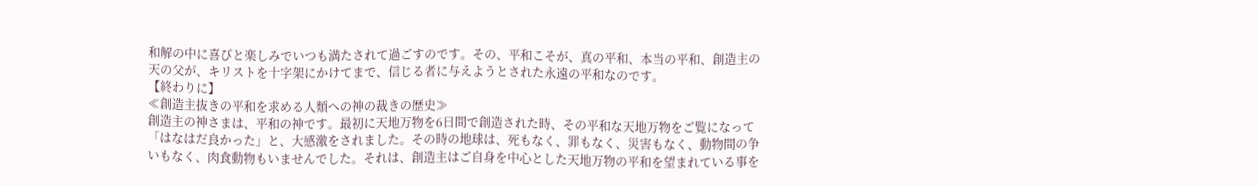和解の中に喜びと楽しみでいつも満たされて過ごすのです。その、平和こそが、真の平和、本当の平和、創造主の天の父が、キリストを十字架にかけてまで、信じる者に与えようとされた永遠の平和なのです。
【終わりに】
≪創造主抜きの平和を求める人類への神の裁きの歴史≫
創造主の神さまは、平和の神です。最初に天地万物を6日間で創造された時、その平和な天地万物をご覧になって「はなはだ良かった」と、大感激をされました。その時の地球は、死もなく、罪もなく、災害もなく、動物間の争いもなく、肉食動物もいませんでした。それは、創造主はご自身を中心とした天地万物の平和を望まれている事を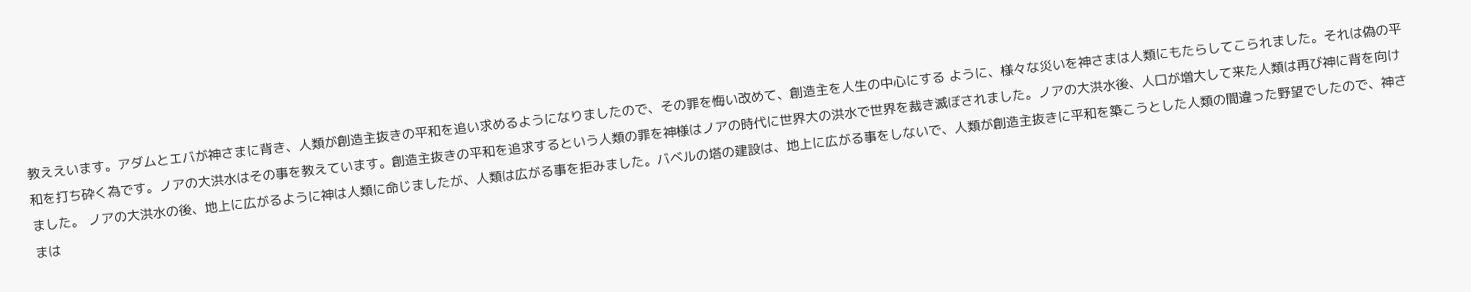教ええいます。アダムとエバが神さまに背き、人類が創造主抜きの平和を追い求めるようになりましたので、その罪を悔い改めて、創造主を人生の中心にする ように、様々な災いを神さまは人類にもたらしてこられました。それは偽の平和を打ち砕く為です。ノアの大洪水はその事を教えています。創造主抜きの平和を追求するという人類の罪を神様はノアの時代に世界大の洪水で世界を裁き滅ぼされました。ノアの大洪水後、人口が増大して来た人類は再び神に背を向けました。 ノアの大洪水の後、地上に広がるように神は人類に命じましたが、人類は広がる事を拒みました。バベルの塔の建設は、地上に広がる事をしないで、人類が創造主抜きに平和を築こうとした人類の間違った野望でしたので、神さまは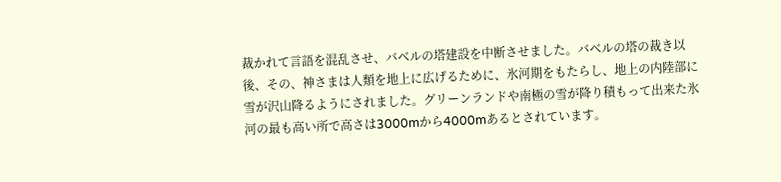裁かれて言語を混乱させ、バベルの塔建設を中断させました。バベルの塔の裁き以後、その、神さまは人類を地上に広げるために、氷河期をもたらし、地上の内陸部に雪が沢山降るようにされました。グリーンランドや南極の雪が降り積もって出来た氷河の最も高い所で高さは3000mから4000mあるとされています。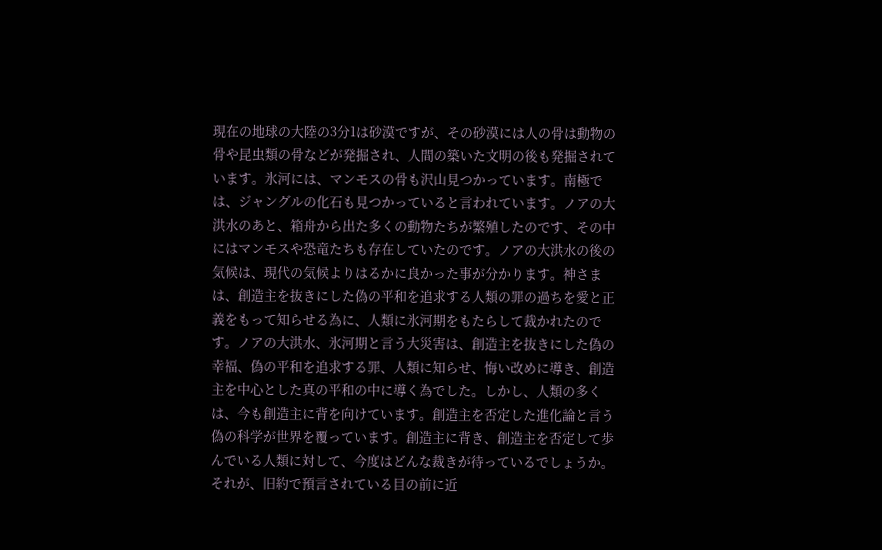現在の地球の大陸の3分1は砂漠ですが、その砂漠には人の骨は動物の骨や昆虫類の骨などが発掘され、人間の築いた文明の後も発掘されています。氷河には、マンモスの骨も沢山見つかっています。南極では、ジャングルの化石も見つかっていると言われています。ノアの大洪水のあと、箱舟から出た多くの動物たちが繁殖したのです、その中にはマンモスや恐竜たちも存在していたのです。ノアの大洪水の後の気候は、現代の気候よりはるかに良かった事が分かります。神さまは、創造主を抜きにした偽の平和を追求する人類の罪の過ちを愛と正義をもって知らせる為に、人類に氷河期をもたらして裁かれたのです。ノアの大洪水、氷河期と言う大災害は、創造主を抜きにした偽の幸福、偽の平和を追求する罪、人類に知らせ、悔い改めに導き、創造主を中心とした真の平和の中に導く為でした。しかし、人類の多くは、今も創造主に背を向けています。創造主を否定した進化論と言う偽の科学が世界を覆っています。創造主に背き、創造主を否定して歩んでいる人類に対して、今度はどんな裁きが待っているでしょうか。それが、旧約で預言されている目の前に近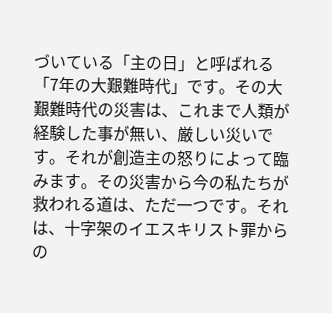づいている「主の日」と呼ばれる「7年の大艱難時代」です。その大艱難時代の災害は、これまで人類が経験した事が無い、厳しい災いです。それが創造主の怒りによって臨みます。その災害から今の私たちが救われる道は、ただ一つです。それは、十字架のイエスキリスト罪からの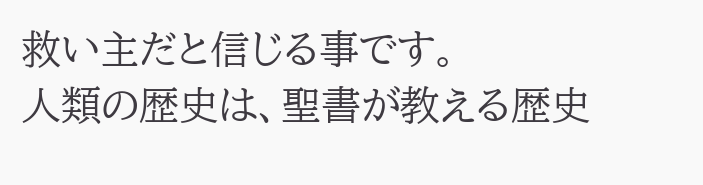救い主だと信じる事です。
人類の歴史は、聖書が教える歴史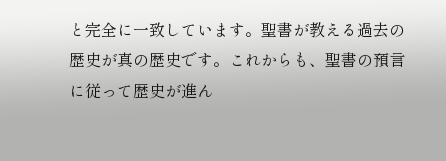と完全に一致しています。聖書が教える過去の歴史が真の歴史です。これからも、聖書の預言に従って歴史が進ん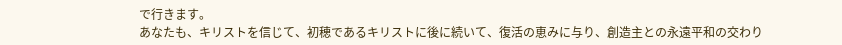で行きます。
あなたも、キリストを信じて、初穂であるキリストに後に続いて、復活の恵みに与り、創造主との永遠平和の交わり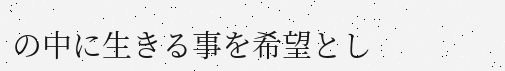の中に生きる事を希望とし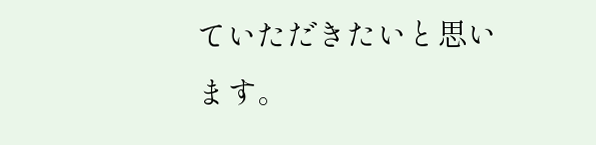ていただきたいと思います。